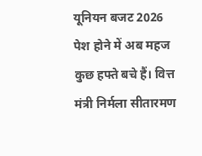यूनियन बजट 2026 पेश होने में अब महज कुछ हफ्ते बचे हैं। वित्त मंत्री निर्मला सीतारमण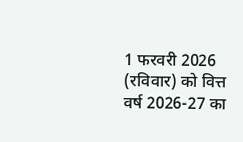1 फरवरी 2026 (रविवार) को वित्त वर्ष 2026-27 का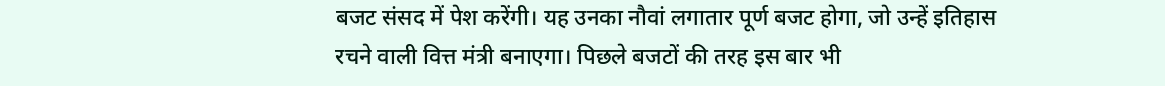बजट संसद में पेश करेंगी। यह उनका नौवां लगातार पूर्ण बजट होगा, जो उन्हें इतिहास रचने वाली वित्त मंत्री बनाएगा। पिछले बजटों की तरह इस बार भी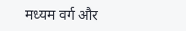मध्यम वर्ग और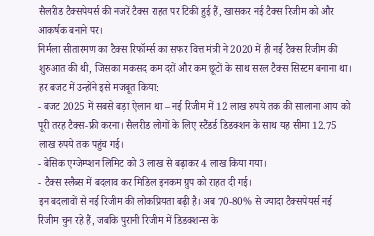सैलरीड टैक्सपेयर्स की नजरें टैक्स राहत पर टिकी हुई हैं, खासकर नई टैक्स रिजीम को और आकर्षक बनाने पर।
निर्मला सीतारमण का टैक्स रिफॉर्म्स का सफर वित्त मंत्री ने 2020 में ही नई टैक्स रिजीम की शुरुआत की थी, जिसका मकसद कम दरों और कम छूटों के साथ सरल टैक्स सिस्टम बनाना था। हर बजट में उन्होंने इसे मजबूत किया:
- बजट 2025 में सबसे बड़ा ऐलान था – नई रिजीम में 12 लाख रुपये तक की सालाना आय को पूरी तरह टैक्स-फ्री करना। सैलरीड लोगों के लिए स्टैंडर्ड डिडक्शन के साथ यह सीमा 12.75 लाख रुपये तक पहुंच गई।
- बेसिक एग्जेम्प्शन लिमिट को 3 लाख से बढ़ाकर 4 लाख किया गया।
- टैक्स स्लैब्स में बदलाव कर मिडिल इनकम ग्रुप को राहत दी गई।
इन बदलावों से नई रिजीम की लोकप्रियता बढ़ी है। अब 70-80% से ज्यादा टैक्सपेयर्स नई रिजीम चुन रहे हैं, जबकि पुरानी रिजीम में डिडक्शन्स के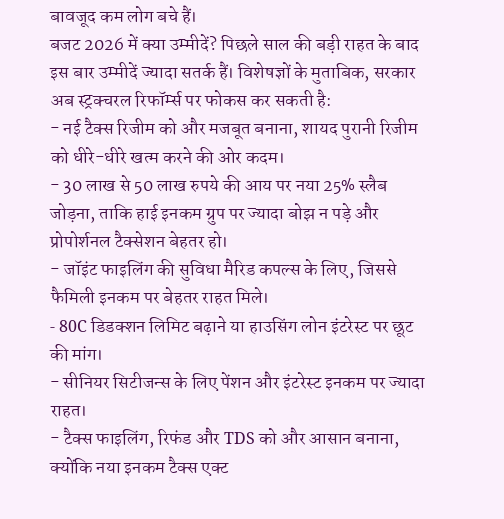बावजूद कम लोग बचे हैं।
बजट 2026 में क्या उम्मीदें? पिछले साल की बड़ी राहत के बाद इस बार उम्मीदें ज्यादा सतर्क हैं। विशेषज्ञों के मुताबिक, सरकार अब स्ट्रक्चरल रिफॉर्म्स पर फोकस कर सकती है:
- नई टैक्स रिजीम को और मजबूत बनाना, शायद पुरानी रिजीम को धीरे-धीरे खत्म करने की ओर कदम।
- 30 लाख से 50 लाख रुपये की आय पर नया 25% स्लैब जोड़ना, ताकि हाई इनकम ग्रुप पर ज्यादा बोझ न पड़े और प्रोपोर्शनल टैक्सेशन बेहतर हो।
- जॉइंट फाइलिंग की सुविधा मैरिड कपल्स के लिए, जिससे फैमिली इनकम पर बेहतर राहत मिले।
- 80C डिडक्शन लिमिट बढ़ाने या हाउसिंग लोन इंटरेस्ट पर छूट की मांग।
- सीनियर सिटीजन्स के लिए पेंशन और इंटरेस्ट इनकम पर ज्यादा राहत।
- टैक्स फाइलिंग, रिफंड और TDS को और आसान बनाना, क्योंकि नया इनकम टैक्स एक्ट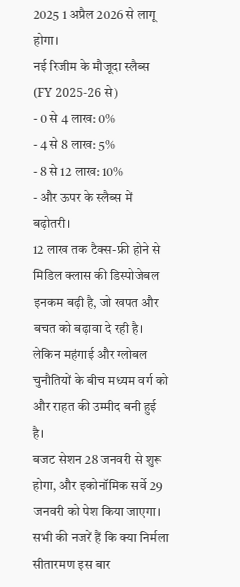2025 1 अप्रैल 2026 से लागू होगा।
नई रिजीम के मौजूदा स्लैब्स (FY 2025-26 से)
- 0 से 4 लाख: 0%
- 4 से 8 लाख: 5%
- 8 से 12 लाख: 10%
- और ऊपर के स्लैब्स में बढ़ोतरी।
12 लाख तक टैक्स-फ्री होने से मिडिल क्लास की डिस्पोजेबल इनकम बढ़ी है, जो खपत और बचत को बढ़ावा दे रही है। लेकिन महंगाई और ग्लोबल चुनौतियों के बीच मध्यम वर्ग को और राहत की उम्मीद बनी हुई है।
बजट सेशन 28 जनवरी से शुरू होगा, और इकोनॉमिक सर्वे 29 जनवरी को पेश किया जाएगा। सभी की नजरें हैं कि क्या निर्मला सीतारमण इस बार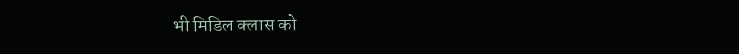भी मिडिल क्लास को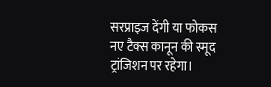सरप्राइज देंगी या फोकस नए टैक्स कानून की स्मूद ट्रांजिशन पर रहेगा।